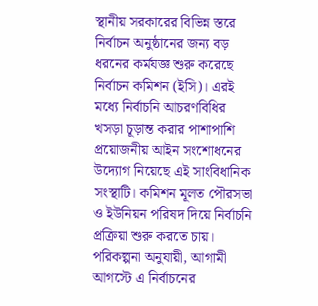স্থানীয় সরকারের বিভিন্ন স্তরে নির্বাচন অনুষ্ঠানের জন্য বড় ধরনের কর্মযজ্ঞ শুরু করেছে নির্বাচন কমিশন (ইসি)। এরই মধ্যে নির্বাচনি আচরণবিধির খসড়া চূড়ান্ত করার পাশাপাশি প্রয়োজনীয় আইন সংশোধনের উদ্যোগ নিয়েছে এই সাংবিধানিক সংস্থাটি। কমিশন মূলত পৌরসভা ও ইউনিয়ন পরিষদ দিয়ে নির্বাচনি প্রক্রিয়া শুরু করতে চায়। পরিকল্পনা অনুযায়ী, আগামী আগস্টে এ নির্বাচনের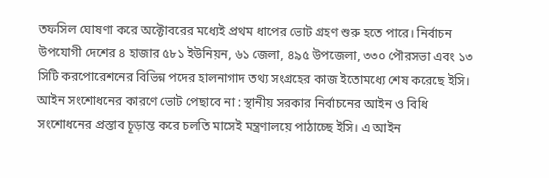তফসিল ঘোষণা করে অক্টোবরের মধ্যেই প্রথম ধাপের ভোট গ্রহণ শুরু হতে পারে। নির্বাচন উপযোগী দেশের ৪ হাজার ৫৮১ ইউনিয়ন, ৬১ জেলা, ৪৯৫ উপজেলা, ৩৩০ পৌরসভা এবং ১৩ সিটি করপোরেশনের বিভিন্ন পদের হালনাগাদ তথ্য সংগ্রহের কাজ ইতোমধ্যে শেষ করেছে ইসি।
আইন সংশোধনের কারণে ভোট পেছাবে না : স্থানীয় সরকার নির্বাচনের আইন ও বিধি সংশোধনের প্রস্তাব চূড়ান্ত করে চলতি মাসেই মন্ত্রণালয়ে পাঠাচ্ছে ইসি। এ আইন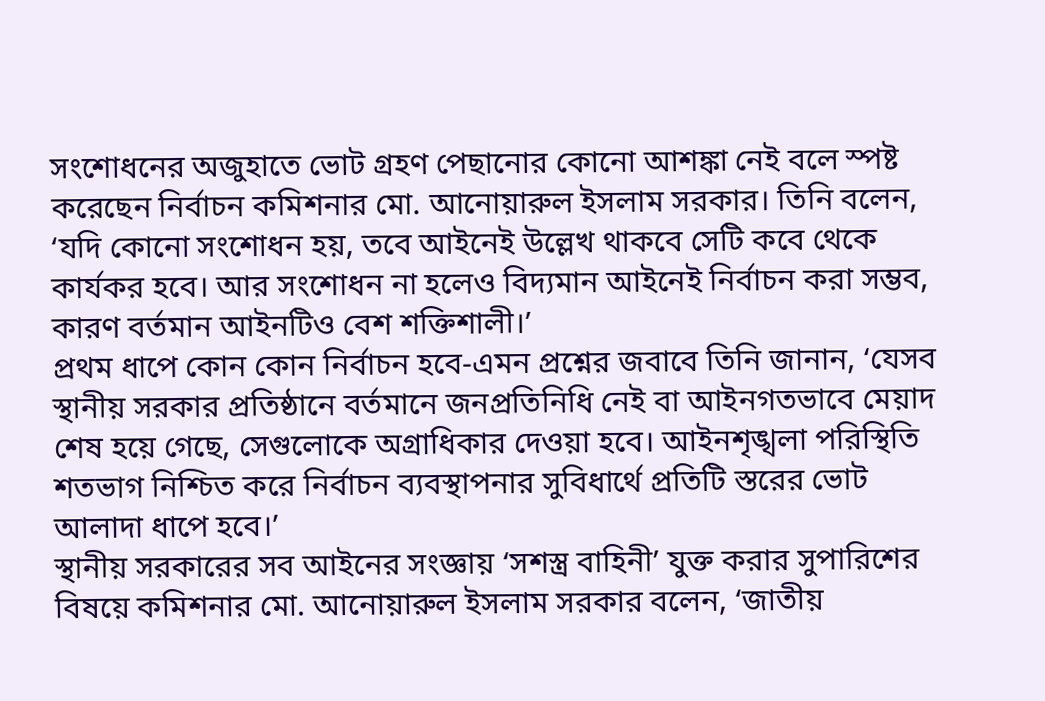সংশোধনের অজুহাতে ভোট গ্রহণ পেছানোর কোনো আশঙ্কা নেই বলে স্পষ্ট করেছেন নির্বাচন কমিশনার মো. আনোয়ারুল ইসলাম সরকার। তিনি বলেন, ‘যদি কোনো সংশোধন হয়, তবে আইনেই উল্লেখ থাকবে সেটি কবে থেকে কার্যকর হবে। আর সংশোধন না হলেও বিদ্যমান আইনেই নির্বাচন করা সম্ভব, কারণ বর্তমান আইনটিও বেশ শক্তিশালী।’
প্রথম ধাপে কোন কোন নির্বাচন হবে-এমন প্রশ্নের জবাবে তিনি জানান, ‘যেসব স্থানীয় সরকার প্রতিষ্ঠানে বর্তমানে জনপ্রতিনিধি নেই বা আইনগতভাবে মেয়াদ শেষ হয়ে গেছে, সেগুলোকে অগ্রাধিকার দেওয়া হবে। আইনশৃঙ্খলা পরিস্থিতি শতভাগ নিশ্চিত করে নির্বাচন ব্যবস্থাপনার সুবিধার্থে প্রতিটি স্তরের ভোট আলাদা ধাপে হবে।’
স্থানীয় সরকারের সব আইনের সংজ্ঞায় ‘সশস্ত্র বাহিনী’ যুক্ত করার সুপারিশের বিষয়ে কমিশনার মো. আনোয়ারুল ইসলাম সরকার বলেন, ‘জাতীয়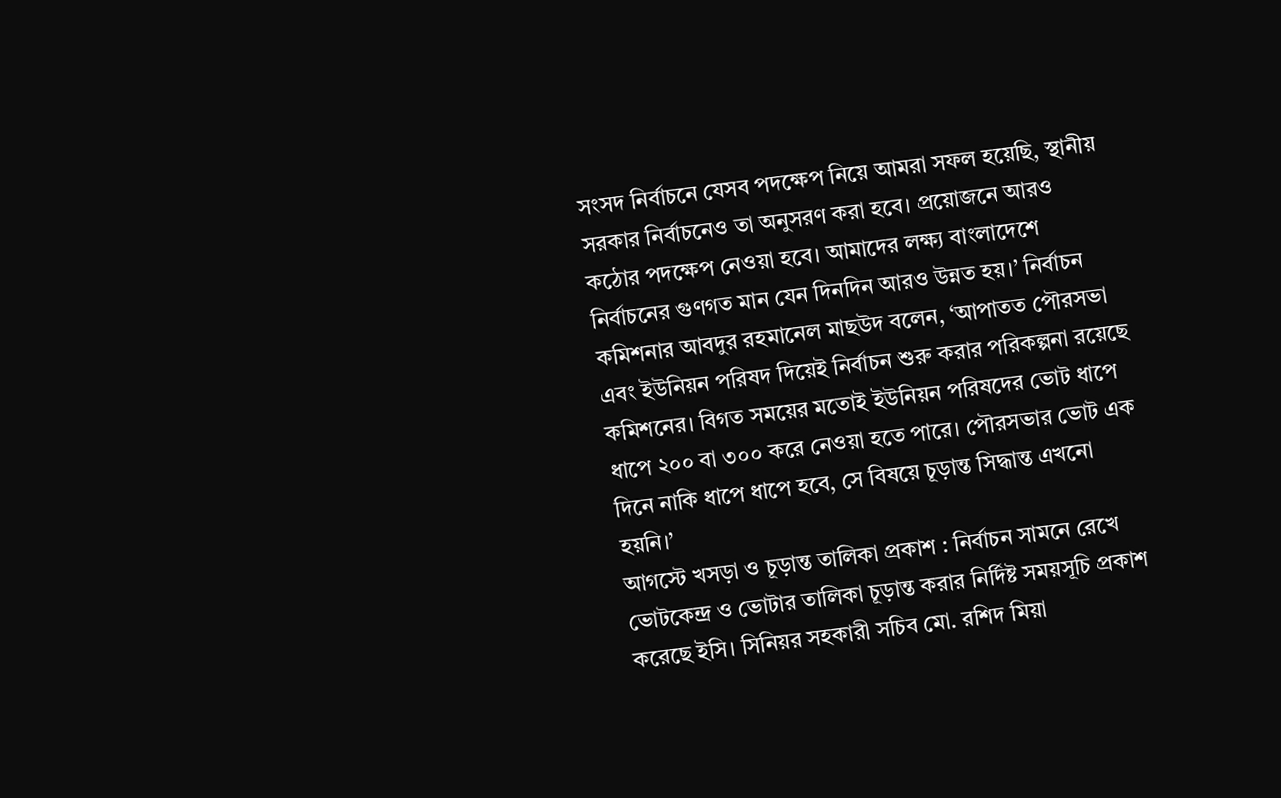সংসদ নির্বাচনে যেসব পদক্ষেপ নিয়ে আমরা সফল হয়েছি, স্থানীয় সরকার নির্বাচনেও তা অনুসরণ করা হবে। প্রয়োজনে আরও কঠোর পদক্ষেপ নেওয়া হবে। আমাদের লক্ষ্য বাংলাদেশে নির্বাচনের গুণগত মান যেন দিনদিন আরও উন্নত হয়।’ নির্বাচন কমিশনার আবদুর রহমানেল মাছউদ বলেন, ‘আপাতত পৌরসভা এবং ইউনিয়ন পরিষদ দিয়েই নির্বাচন শুরু করার পরিকল্পনা রয়েছে কমিশনের। বিগত সময়ের মতোই ইউনিয়ন পরিষদের ভোট ধাপে ধাপে ২০০ বা ৩০০ করে নেওয়া হতে পারে। পৌরসভার ভোট এক দিনে নাকি ধাপে ধাপে হবে, সে বিষয়ে চূড়ান্ত সিদ্ধান্ত এখনো হয়নি।’
আগস্টে খসড়া ও চূড়ান্ত তালিকা প্রকাশ : নির্বাচন সামনে রেখে ভোটকেন্দ্র ও ভোটার তালিকা চূড়ান্ত করার নির্দিষ্ট সময়সূচি প্রকাশ করেছে ইসি। সিনিয়র সহকারী সচিব মো. রশিদ মিয়া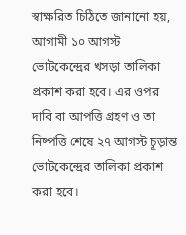স্বাক্ষরিত চিঠিতে জানানো হয়, আগামী ১০ আগস্ট ভোটকেন্দ্রের খসড়া তালিকা প্রকাশ করা হবে। এর ওপর দাবি বা আপত্তি গ্রহণ ও তা নিষ্পত্তি শেষে ২৭ আগস্ট চূড়ান্ত ভোটকেন্দ্রের তালিকা প্রকাশ করা হবে।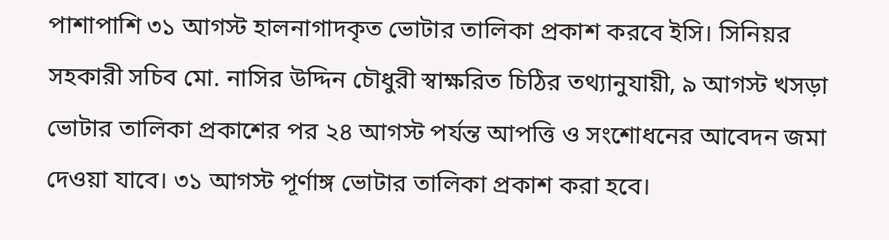পাশাপাশি ৩১ আগস্ট হালনাগাদকৃত ভোটার তালিকা প্রকাশ করবে ইসি। সিনিয়র সহকারী সচিব মো. নাসির উদ্দিন চৌধুরী স্বাক্ষরিত চিঠির তথ্যানুযায়ী, ৯ আগস্ট খসড়া ভোটার তালিকা প্রকাশের পর ২৪ আগস্ট পর্যন্ত আপত্তি ও সংশোধনের আবেদন জমা দেওয়া যাবে। ৩১ আগস্ট পূর্ণাঙ্গ ভোটার তালিকা প্রকাশ করা হবে।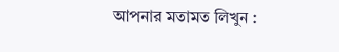আপনার মতামত লিখুন :